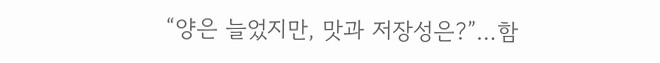“양은 늘었지만, 맛과 저장성은?”…함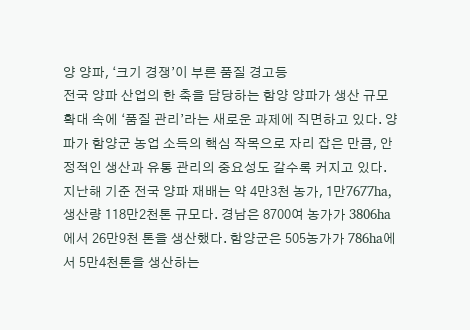양 양파, ‘크기 경쟁’이 부른 품질 경고등
전국 양파 산업의 한 축을 담당하는 함양 양파가 생산 규모 확대 속에 ‘품질 관리’라는 새로운 과제에 직면하고 있다. 양파가 함양군 농업 소득의 핵심 작목으로 자리 잡은 만큼, 안정적인 생산과 유통 관리의 중요성도 갈수록 커지고 있다. 지난해 기준 전국 양파 재배는 약 4만3천 농가, 1만7677ha, 생산량 118만2천톤 규모다. 경남은 8700여 농가가 3806ha에서 26만9천 톤을 생산했다. 함양군은 505농가가 786ha에서 5만4천톤을 생산하는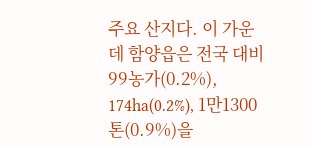주요 산지다. 이 가운데 함양읍은 전국 대비 99농가(0.2%), 174ha(0.2%), 1만1300톤(0.9%)을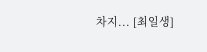차지... [최일생]